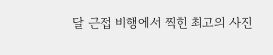달 근접 비행에서 찍힌 최고의 사진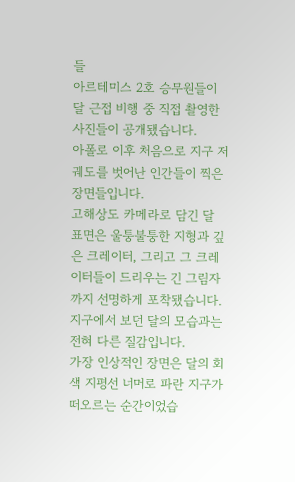들
아르테미스 2호 승무원들이 달 근접 비행 중 직접 촬영한 사진들이 공개됐습니다.
아폴로 이후 처음으로 지구 저궤도를 벗어난 인간들이 찍은 장면들입니다.
고해상도 카메라로 담긴 달 표면은 울퉁불퉁한 지형과 깊은 크레이터, 그리고 그 크레이터들이 드리우는 긴 그림자까지 선명하게 포착됐습니다.
지구에서 보던 달의 모습과는 전혀 다른 질감입니다.
가장 인상적인 장면은 달의 회색 지평선 너머로 파란 지구가 떠오르는 순간이었습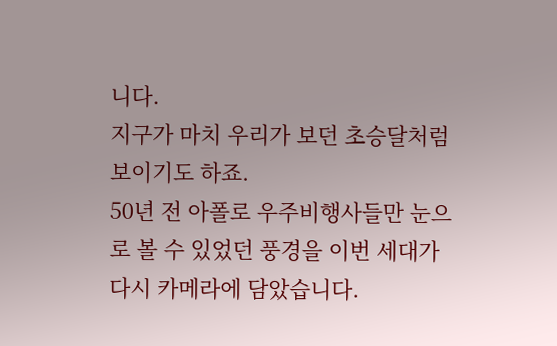니다.
지구가 마치 우리가 보던 초승달처럼 보이기도 하죠.
50년 전 아폴로 우주비행사들만 눈으로 볼 수 있었던 풍경을 이번 세대가 다시 카메라에 담았습니다.